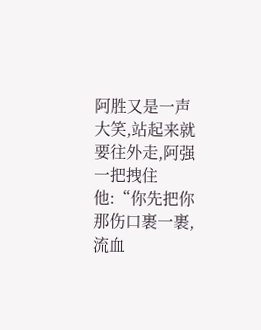阿胜又是一声大笑,站起来就要往外走,阿强一把拽住他:“你先把你那伤口裹一裹,流血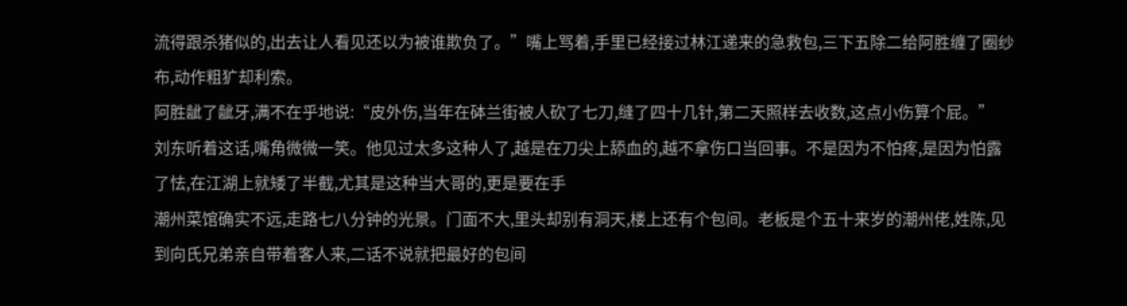流得跟杀猪似的,出去让人看见还以为被谁欺负了。”嘴上骂着,手里已经接过林江递来的急救包,三下五除二给阿胜缠了圈纱布,动作粗犷却利索。
阿胜龇了龇牙,满不在乎地说:“皮外伤,当年在砵兰街被人砍了七刀,缝了四十几针,第二天照样去收数,这点小伤算个屁。”
刘东听着这话,嘴角微微一笑。他见过太多这种人了,越是在刀尖上舔血的,越不拿伤口当回事。不是因为不怕疼,是因为怕露了怯,在江湖上就矮了半截,尤其是这种当大哥的,更是要在手
潮州菜馆确实不远,走路七八分钟的光景。门面不大,里头却别有洞天,楼上还有个包间。老板是个五十来岁的潮州佬,姓陈,见到向氏兄弟亲自带着客人来,二话不说就把最好的包间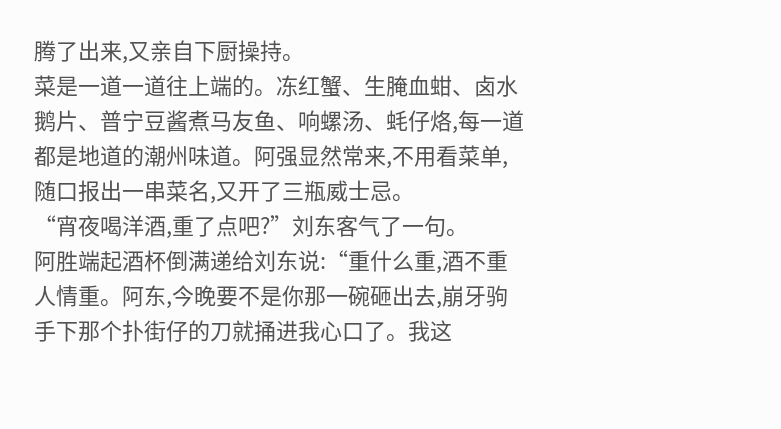腾了出来,又亲自下厨操持。
菜是一道一道往上端的。冻红蟹、生腌血蚶、卤水鹅片、普宁豆酱煮马友鱼、响螺汤、蚝仔烙,每一道都是地道的潮州味道。阿强显然常来,不用看菜单,随口报出一串菜名,又开了三瓶威士忌。
“宵夜喝洋酒,重了点吧?”刘东客气了一句。
阿胜端起酒杯倒满递给刘东说:“重什么重,酒不重人情重。阿东,今晚要不是你那一碗砸出去,崩牙驹手下那个扑街仔的刀就捅进我心口了。我这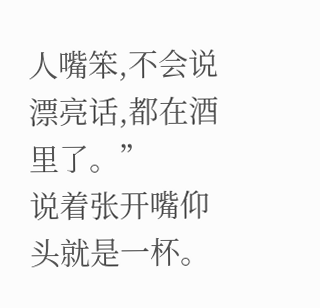人嘴笨,不会说漂亮话,都在酒里了。”
说着张开嘴仰头就是一杯。